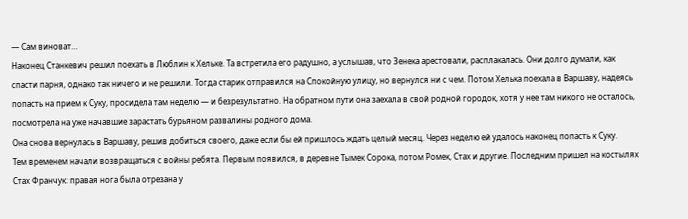— Сам виноват…
Наконец Станкевич решил поехать в Люблин к Хельке. Та встретила его радушно, а услышав, что Зенека арестовали, расплакалась. Они долго думали, как спасти парня, однако так ничего и не решили. Тогда старик отправился на Спокойную улицу, но вернулся ни с чем. Потом Хелька поехала в Варшаву, надеясь попасть на прием к Суку, просидела там неделю — и безрезультатно. На обратном пути она заехала в свой родной городок, хотя у нее там никого не осталось, посмотрела на уже начавшие зарастать бурьяном развалины родного дома.
Она снова вернулась в Варшаву, решив добиться своего, даже если бы ей пришлось ждать целый месяц. Через неделю ей удалось наконец попасть к Суку.
Тем временем начали возвращаться с войны ребята. Первым появился, в деревне Тымек Сорока, потом Ромек, Стах и другие. Последним пришел на костылях Стах Франчук: правая нога была отрезана у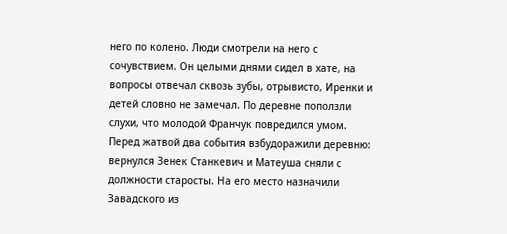него по колено. Люди смотрели на него с сочувствием. Он целыми днями сидел в хате, на вопросы отвечал сквозь зубы, отрывисто, Иренки и детей словно не замечал. По деревне поползли слухи, что молодой Франчук повредился умом.
Перед жатвой два события взбудоражили деревню: вернулся Зенек Станкевич и Матеуша сняли с должности старосты. На его место назначили Завадского из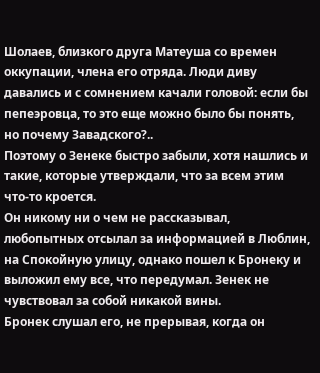Шолаев, близкого друга Матеуша со времен оккупации, члена его отряда. Люди диву давались и с сомнением качали головой: если бы пепеэровца, то это еще можно было бы понять, но почему Завадского?..
Поэтому о Зенеке быстро забыли, хотя нашлись и такие, которые утверждали, что за всем этим что-то кроется.
Он никому ни о чем не рассказывал, любопытных отсылал за информацией в Люблин, на Спокойную улицу, однако пошел к Бронеку и выложил ему все, что передумал. Зенек не чувствовал за собой никакой вины.
Бронек слушал его, не прерывая, когда он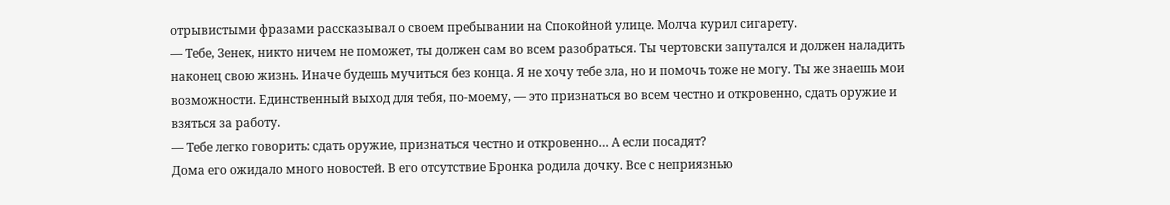отрывистыми фразами рассказывал о своем пребывании на Спокойной улице. Молча курил сигарету.
— Тебе, Зенек, никто ничем не поможет, ты должен сам во всем разобраться. Ты чертовски запутался и должен наладить наконец свою жизнь. Иначе будешь мучиться без конца. Я не хочу тебе зла, но и помочь тоже не могу. Ты же знаешь мои возможности. Единственный выход для тебя, по-моему, — это признаться во всем честно и откровенно, сдать оружие и взяться за работу.
— Тебе легко говорить: сдать оружие, признаться честно и откровенно… А если посадят?
Дома его ожидало много новостей. В его отсутствие Бронка родила дочку. Все с неприязнью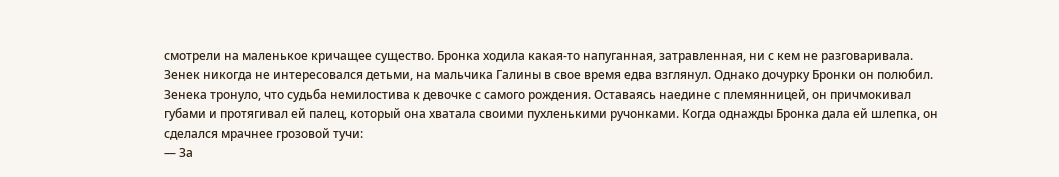смотрели на маленькое кричащее существо. Бронка ходила какая-то напуганная, затравленная, ни с кем не разговаривала.
Зенек никогда не интересовался детьми, на мальчика Галины в свое время едва взглянул. Однако дочурку Бронки он полюбил. Зенека тронуло, что судьба немилостива к девочке с самого рождения. Оставаясь наедине с племянницей, он причмокивал губами и протягивал ей палец, который она хватала своими пухленькими ручонками. Когда однажды Бронка дала ей шлепка, он сделался мрачнее грозовой тучи:
— За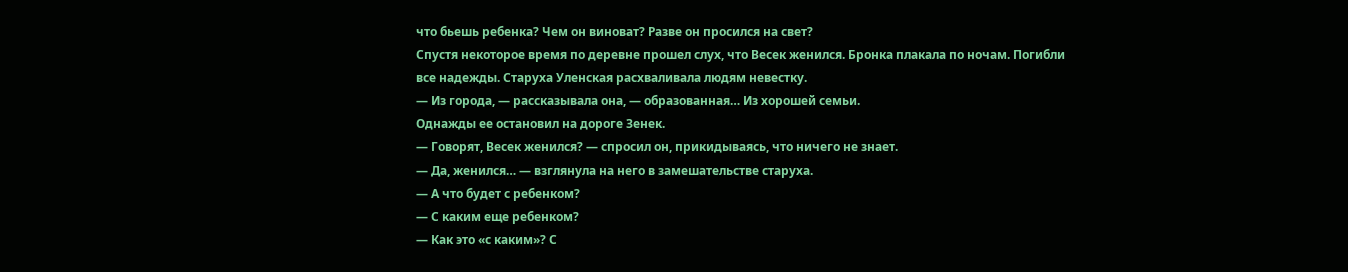что бьешь ребенка? Чем он виноват? Разве он просился на свет?
Спустя некоторое время по деревне прошел слух, что Весек женился. Бронка плакала по ночам. Погибли все надежды. Старуха Уленская расхваливала людям невестку.
— Из города, — рассказывала она, — образованная… Из хорошей семьи.
Однажды ее остановил на дороге Зенек.
— Говорят, Весек женился? — спросил он, прикидываясь, что ничего не знает.
— Да, женился… — взглянула на него в замешательстве старуха.
— А что будет с ребенком?
— С каким еще ребенком?
— Как это «с каким»? С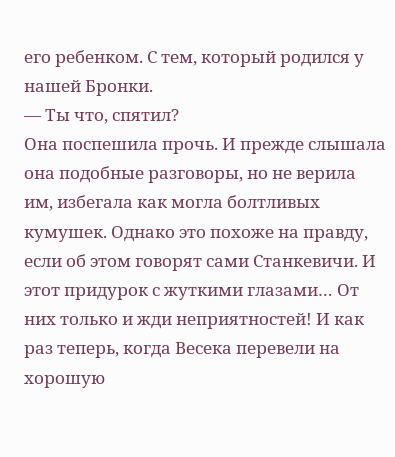его ребенком. С тем, который родился у нашей Бронки.
— Ты что, спятил?
Она поспешила прочь. И прежде слышала она подобные разговоры, но не верила им, избегала как могла болтливых кумушек. Однако это похоже на правду, если об этом говорят сами Станкевичи. И этот придурок с жуткими глазами… От них только и жди неприятностей! И как раз теперь, когда Весека перевели на хорошую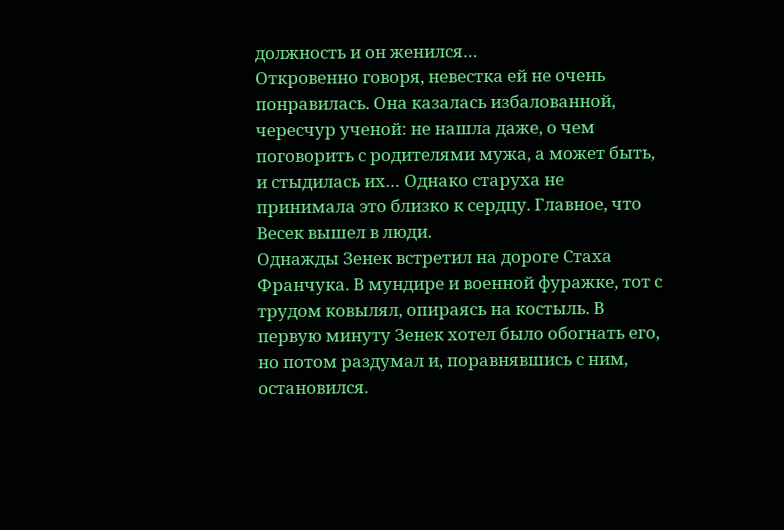должность и он женился…
Откровенно говоря, невестка ей не очень понравилась. Она казалась избалованной, чересчур ученой: не нашла даже, о чем поговорить с родителями мужа, а может быть, и стыдилась их… Однако старуха не принимала это близко к сердцу. Главное, что Весек вышел в люди.
Однажды Зенек встретил на дороге Стаха Франчука. В мундире и военной фуражке, тот с трудом ковылял, опираясь на костыль. В первую минуту Зенек хотел было обогнать его, но потом раздумал и, поравнявшись с ним, остановился.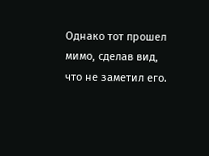Однако тот прошел мимо, сделав вид, что не заметил его.